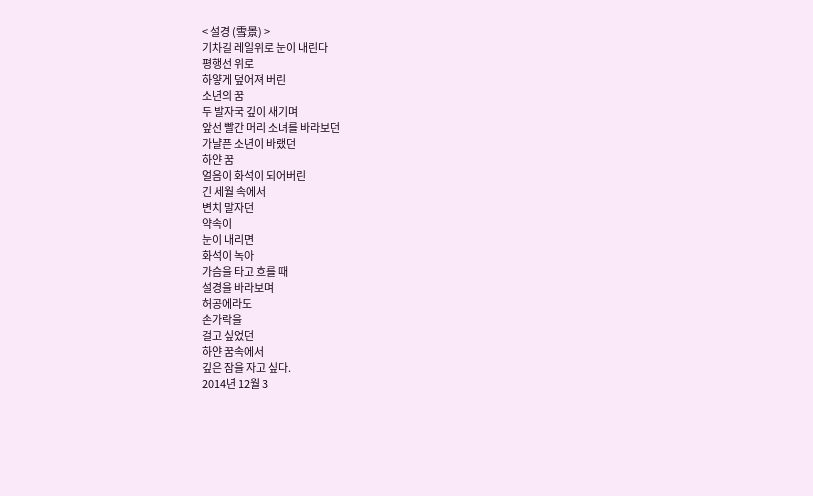< 설경 (雪景) >
기차길 레일위로 눈이 내린다
평행선 위로
하얗게 덮어져 버린
소년의 꿈
두 발자국 깊이 새기며
앞선 빨간 머리 소녀를 바라보던
가냘픈 소년이 바랬던
하얀 꿈
얼음이 화석이 되어버린
긴 세월 속에서
변치 말자던
약속이
눈이 내리면
화석이 녹아
가슴을 타고 흐를 때
설경을 바라보며
허공에라도
손가락을
걸고 싶었던
하얀 꿈속에서
깊은 잠을 자고 싶다.
2014년 12월 3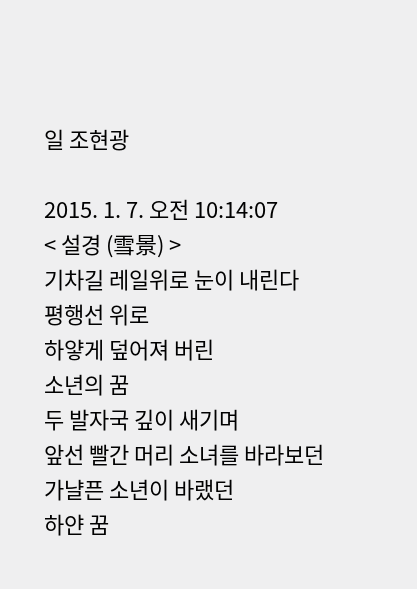일 조현광

2015. 1. 7. 오전 10:14:07
< 설경 (雪景) >
기차길 레일위로 눈이 내린다
평행선 위로
하얗게 덮어져 버린
소년의 꿈
두 발자국 깊이 새기며
앞선 빨간 머리 소녀를 바라보던
가냘픈 소년이 바랬던
하얀 꿈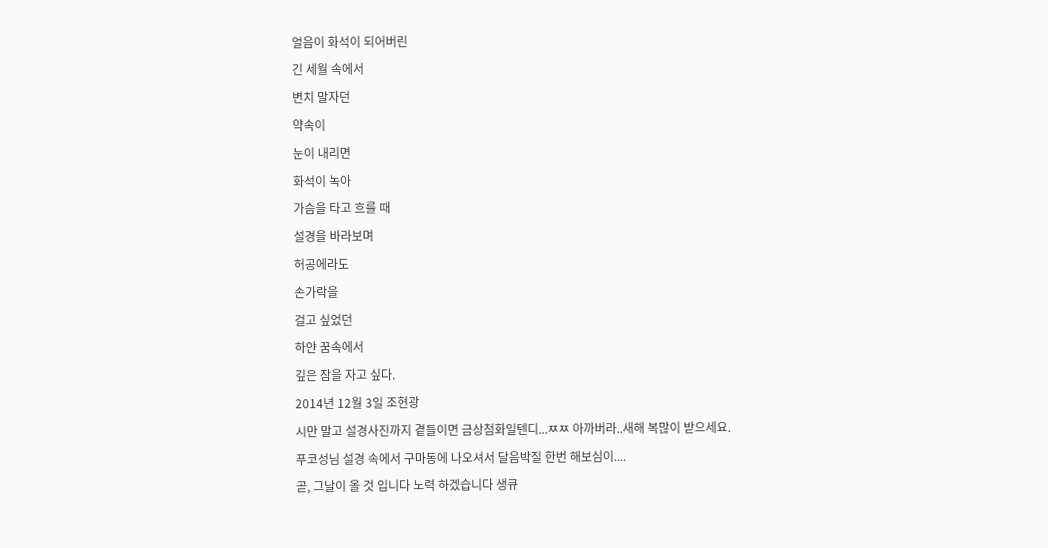얼음이 화석이 되어버린
긴 세월 속에서
변치 말자던
약속이
눈이 내리면
화석이 녹아
가슴을 타고 흐를 때
설경을 바라보며
허공에라도
손가락을
걸고 싶었던
하얀 꿈속에서
깊은 잠을 자고 싶다.
2014년 12월 3일 조현광
시만 말고 설경사진까지 곁들이면 금상첨화일텐디...ㅉㅉ 아까버라..새해 복많이 받으세요.
푸코성님 설경 속에서 구마동에 나오셔서 달음박질 한번 해보심이....
곧, 그날이 올 것 입니다 노력 하겠습니다 생큐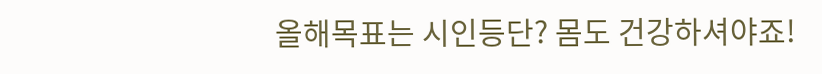올해목표는 시인등단? 몸도 건강하셔야죠!